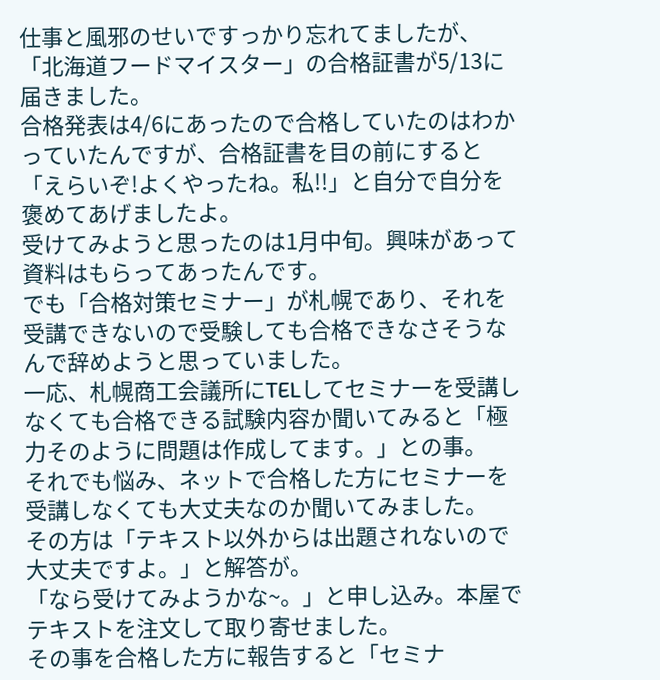仕事と風邪のせいですっかり忘れてましたが、「北海道フードマイスター」の合格証書が5/13に届きました。
合格発表は4/6にあったので合格していたのはわかっていたんですが、合格証書を目の前にすると「えらいぞ!よくやったね。私!!」と自分で自分を褒めてあげましたよ。
受けてみようと思ったのは1月中旬。興味があって資料はもらってあったんです。
でも「合格対策セミナー」が札幌であり、それを受講できないので受験しても合格できなさそうなんで辞めようと思っていました。
一応、札幌商工会議所にTELしてセミナーを受講しなくても合格できる試験内容か聞いてみると「極力そのように問題は作成してます。」との事。
それでも悩み、ネットで合格した方にセミナーを受講しなくても大丈夫なのか聞いてみました。
その方は「テキスト以外からは出題されないので大丈夫ですよ。」と解答が。
「なら受けてみようかな~。」と申し込み。本屋でテキストを注文して取り寄せました。
その事を合格した方に報告すると「セミナ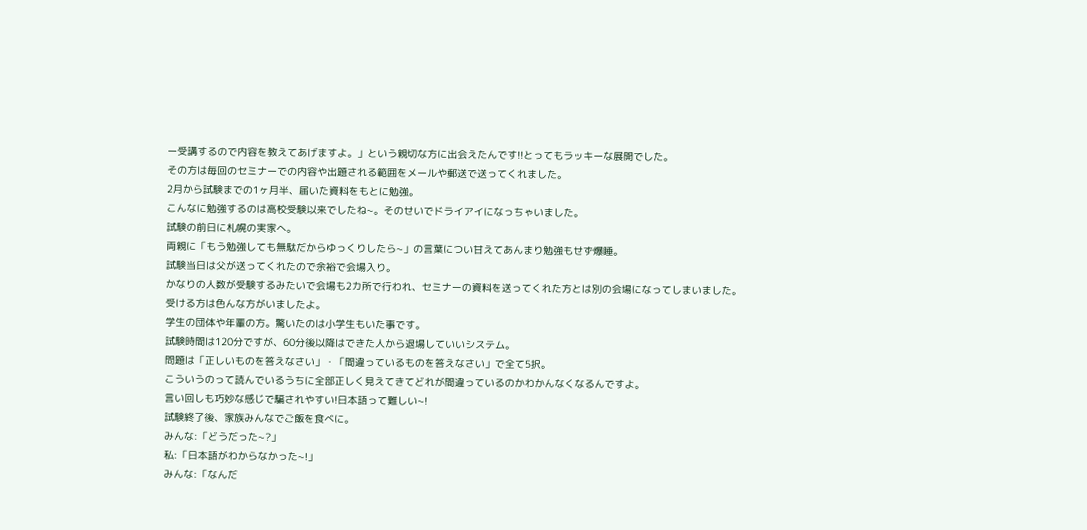ー受講するので内容を教えてあげますよ。」という親切な方に出会えたんです!!とってもラッキーな展開でした。
その方は毎回のセミナーでの内容や出題される範囲をメールや郵送で送ってくれました。
2月から試験までの1ヶ月半、届いた資料をもとに勉強。
こんなに勉強するのは高校受験以来でしたね~。そのせいでドライアイになっちゃいました。
試験の前日に札幌の実家へ。
両親に「もう勉強しても無駄だからゆっくりしたら~」の言葉につい甘えてあんまり勉強もせず爆睡。
試験当日は父が送ってくれたので余裕で会場入り。
かなりの人数が受験するみたいで会場も2カ所で行われ、セミナーの資料を送ってくれた方とは別の会場になってしまいました。
受ける方は色んな方がいましたよ。
学生の団体や年輩の方。驚いたのは小学生もいた事です。
試験時間は120分ですが、60分後以降はできた人から退場していいシステム。
問題は「正しいものを答えなさい」・「間違っているものを答えなさい」で全て5択。
こういうのって読んでいるうちに全部正しく見えてきてどれが間違っているのかわかんなくなるんですよ。
言い回しも巧妙な感じで騙されやすい!日本語って難しい~!
試験終了後、家族みんなでご飯を食べに。
みんな:「どうだった~?」
私:「日本語がわからなかった~!」
みんな:「なんだ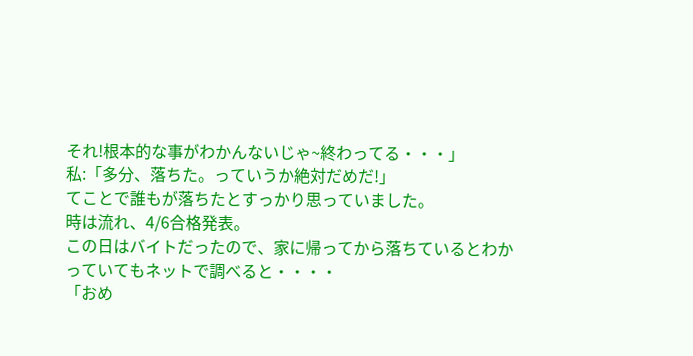それ!根本的な事がわかんないじゃ~終わってる・・・」
私:「多分、落ちた。っていうか絶対だめだ!」
てことで誰もが落ちたとすっかり思っていました。
時は流れ、4/6合格発表。
この日はバイトだったので、家に帰ってから落ちているとわかっていてもネットで調べると・・・・
「おめ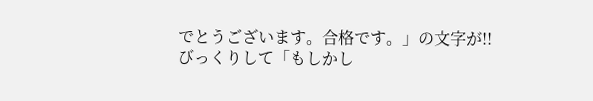でとうございます。合格です。」の文字が!!
びっくりして「もしかし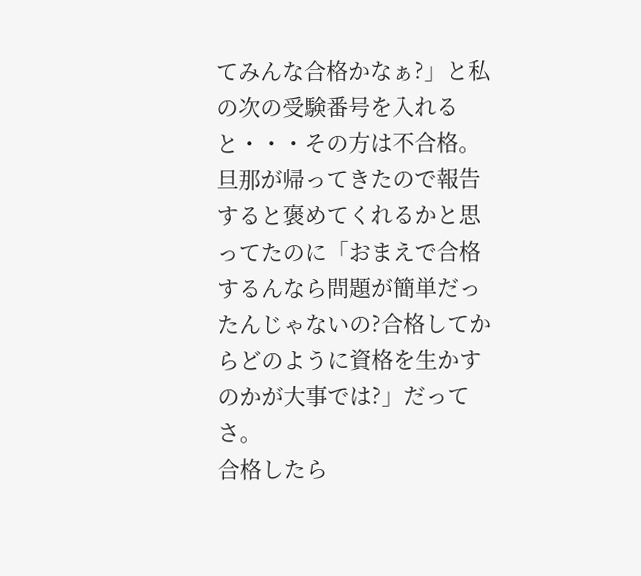てみんな合格かなぁ?」と私の次の受験番号を入れると・・・その方は不合格。
旦那が帰ってきたので報告すると褒めてくれるかと思ってたのに「おまえで合格するんなら問題が簡単だったんじゃないの?合格してからどのように資格を生かすのかが大事では?」だってさ。
合格したら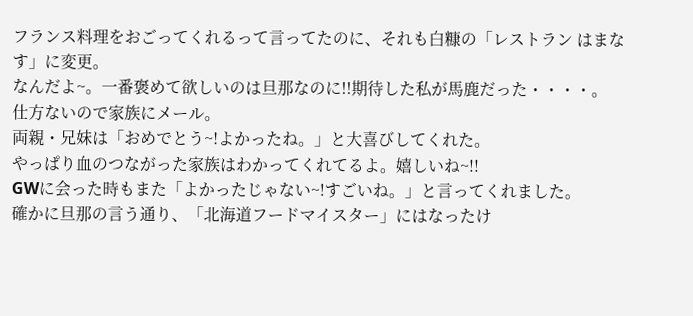フランス料理をおごってくれるって言ってたのに、それも白糠の「レストラン はまなす」に変更。
なんだよ~。一番褒めて欲しいのは旦那なのに!!期待した私が馬鹿だった・・・・。
仕方ないので家族にメール。
両親・兄妹は「おめでとう~!よかったね。」と大喜びしてくれた。
やっぱり血のつながった家族はわかってくれてるよ。嬉しいね~!!
GWに会った時もまた「よかったじゃない~!すごいね。」と言ってくれました。
確かに旦那の言う通り、「北海道フードマイスター」にはなったけ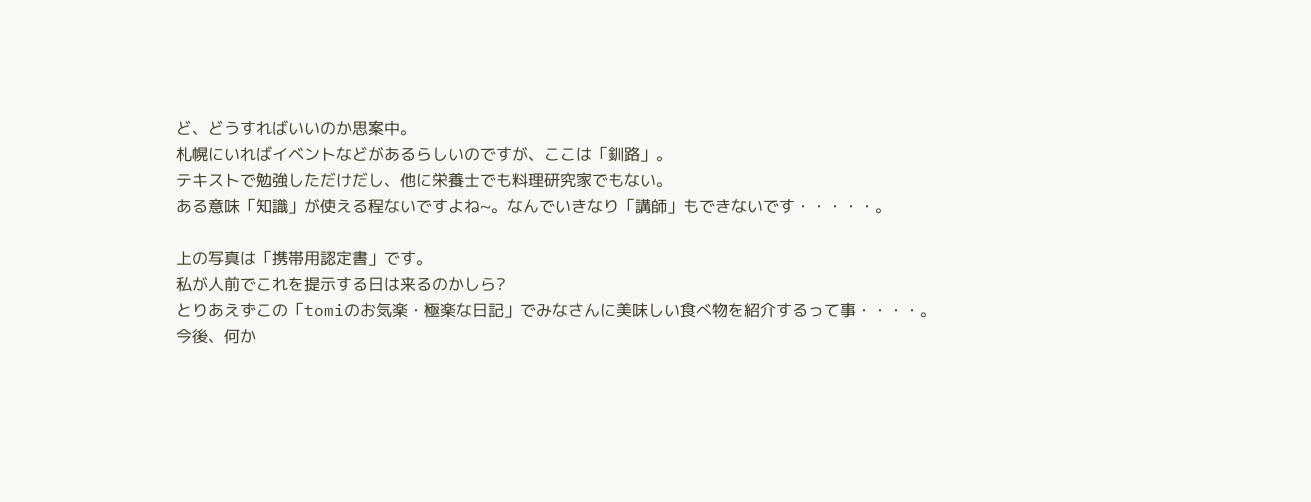ど、どうすればいいのか思案中。
札幌にいればイベントなどがあるらしいのですが、ここは「釧路」。
テキストで勉強しただけだし、他に栄養士でも料理研究家でもない。
ある意味「知識」が使える程ないですよね~。なんでいきなり「講師」もできないです・・・・・。

上の写真は「携帯用認定書」です。
私が人前でこれを提示する日は来るのかしら?
とりあえずこの「tomiのお気楽・極楽な日記」でみなさんに美味しい食べ物を紹介するって事・・・・。
今後、何か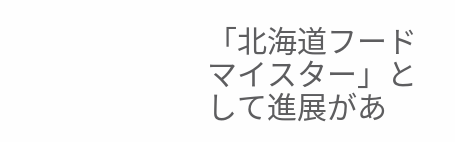「北海道フードマイスター」として進展があ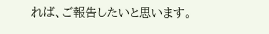れば、ご報告したいと思います。